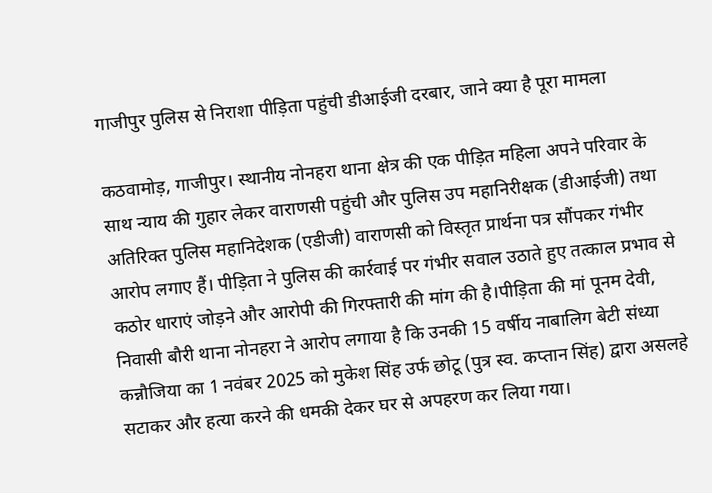गाजीपुर पुलिस से निराशा पीड़िता पहुंची डीआईजी दरबार, जाने क्या है पूरा मामला

कठवामोड़, गाजीपुर। स्थानीय नोनहरा थाना क्षेत्र की एक पीड़ित महिला अपने परिवार के साथ न्याय की गुहार लेकर वाराणसी पहुंची और पुलिस उप महानिरीक्षक (डीआईजी) तथा अतिरिक्त पुलिस महानिदेशक (एडीजी) वाराणसी को विस्तृत प्रार्थना पत्र सौंपकर गंभीर आरोप लगाए हैं। पीड़िता ने पुलिस की कार्रवाई पर गंभीर सवाल उठाते हुए तत्काल प्रभाव से कठोर धाराएं जोड़ने और आरोपी की गिरफ्तारी की मांग की है।पीड़िता की मां पूनम देवी, निवासी बौरी थाना नोनहरा ने आरोप लगाया है कि उनकी 15 वर्षीय नाबालिग बेटी संध्या कन्नौजिया का 1 नवंबर 2025 को मुकेश सिंह उर्फ छोटू (पुत्र स्व. कप्तान सिंह) द्वारा असलहे सटाकर और हत्या करने की धमकी देकर घर से अपहरण कर लिया गया।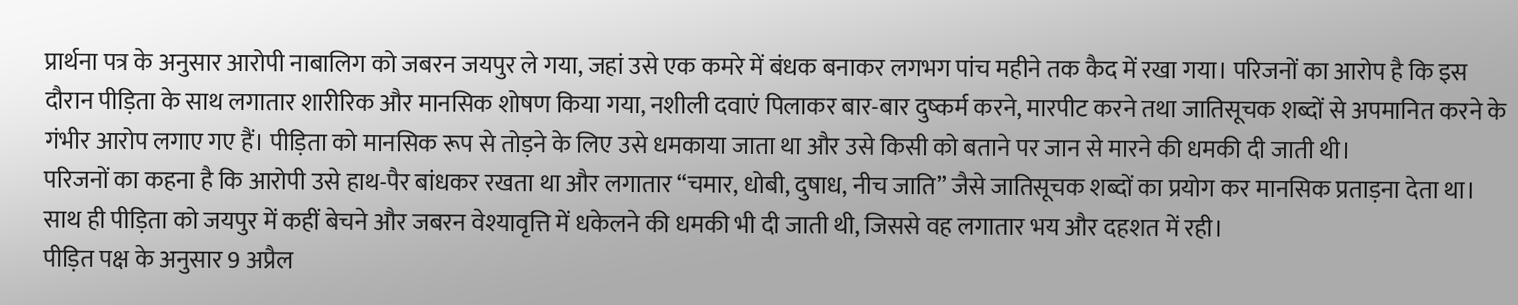प्रार्थना पत्र के अनुसार आरोपी नाबालिग को जबरन जयपुर ले गया, जहां उसे एक कमरे में बंधक बनाकर लगभग पांच महीने तक कैद में रखा गया। परिजनों का आरोप है कि इस दौरान पीड़िता के साथ लगातार शारीरिक और मानसिक शोषण किया गया, नशीली दवाएं पिलाकर बार-बार दुष्कर्म करने, मारपीट करने तथा जातिसूचक शब्दों से अपमानित करने के गंभीर आरोप लगाए गए हैं। पीड़िता को मानसिक रूप से तोड़ने के लिए उसे धमकाया जाता था और उसे किसी को बताने पर जान से मारने की धमकी दी जाती थी।
परिजनों का कहना है कि आरोपी उसे हाथ-पैर बांधकर रखता था और लगातार “चमार, धोबी, दुषाध, नीच जाति” जैसे जातिसूचक शब्दों का प्रयोग कर मानसिक प्रताड़ना देता था। साथ ही पीड़िता को जयपुर में कहीं बेचने और जबरन वेश्यावृत्ति में धकेलने की धमकी भी दी जाती थी, जिससे वह लगातार भय और दहशत में रही।
पीड़ित पक्ष के अनुसार 9 अप्रैल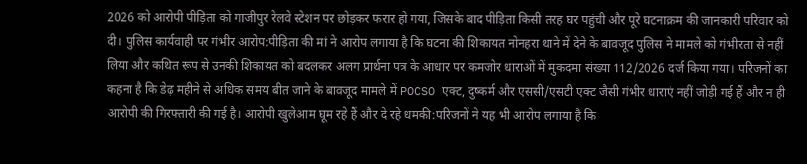2026 को आरोपी पीड़िता को गाजीपुर रेलवे स्टेशन पर छोड़कर फरार हो गया, जिसके बाद पीड़िता किसी तरह घर पहुंची और पूरे घटनाक्रम की जानकारी परिवार को दी। पुलिस कार्यवाही पर गंभीर आरोप:पीड़िता की मां ने आरोप लगाया है कि घटना की शिकायत नोनहरा थाने में देने के बावजूद पुलिस ने मामले को गंभीरता से नहीं लिया और कथित रूप से उनकी शिकायत को बदलकर अलग प्रार्थना पत्र के आधार पर कमजोर धाराओं में मुकदमा संख्या 112/2026 दर्ज किया गया। परिजनों का कहना है कि डेढ़ महीने से अधिक समय बीत जाने के बावजूद मामले में POCSO एक्ट, दुष्कर्म और एससी/एसटी एक्ट जैसी गंभीर धाराएं नहीं जोड़ी गई हैं और न ही आरोपी की गिरफ्तारी की गई है। आरोपी खुलेआम घूम रहे हैं और दे रहे धमकी:परिजनों ने यह भी आरोप लगाया है कि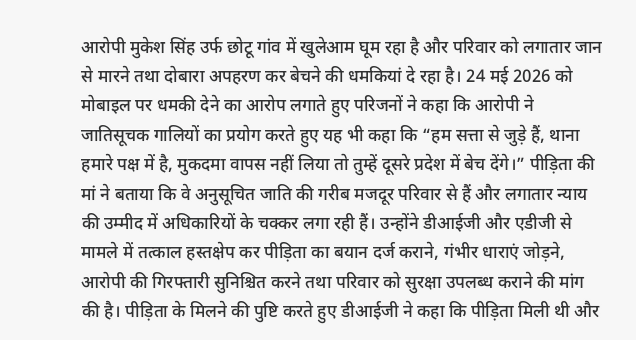आरोपी मुकेश सिंह उर्फ छोटू गांव में खुलेआम घूम रहा है और परिवार को लगातार जान से मारने तथा दोबारा अपहरण कर बेचने की धमकियां दे रहा है। 24 मई 2026 को मोबाइल पर धमकी देने का आरोप लगाते हुए परिजनों ने कहा कि आरोपी ने जातिसूचक गालियों का प्रयोग करते हुए यह भी कहा कि “हम सत्ता से जुड़े हैं, थाना हमारे पक्ष में है, मुकदमा वापस नहीं लिया तो तुम्हें दूसरे प्रदेश में बेच देंगे।” पीड़िता की मां ने बताया कि वे अनुसूचित जाति की गरीब मजदूर परिवार से हैं और लगातार न्याय की उम्मीद में अधिकारियों के चक्कर लगा रही हैं। उन्होंने डीआईजी और एडीजी से मामले में तत्काल हस्तक्षेप कर पीड़िता का बयान दर्ज कराने, गंभीर धाराएं जोड़ने, आरोपी की गिरफ्तारी सुनिश्चित करने तथा परिवार को सुरक्षा उपलब्ध कराने की मांग की है। पीड़िता के मिलने की पुष्टि करते हुए डीआईजी ने कहा कि पीड़िता मिली थी और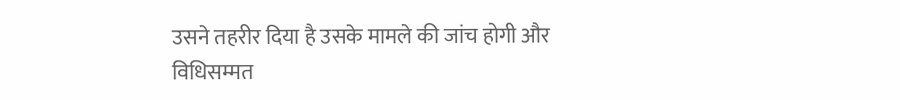उसने तहरीर दिया है उसके मामले की जांच होगी और विधिसम्मत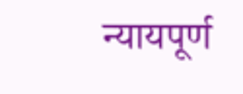न्यायपूर्ण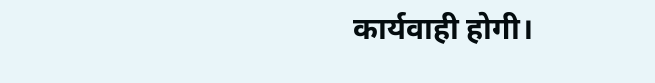कार्यवाही होगी।